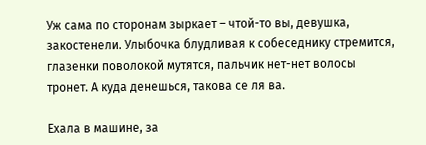Уж сама по сторонам зыркает – чтой-то вы, девушка, закостенели. Улыбочка блудливая к собеседнику стремится, глазенки поволокой мутятся, пальчик нет-нет волосы тронет. А куда денешься, такова се ля ва.

Ехала в машине, за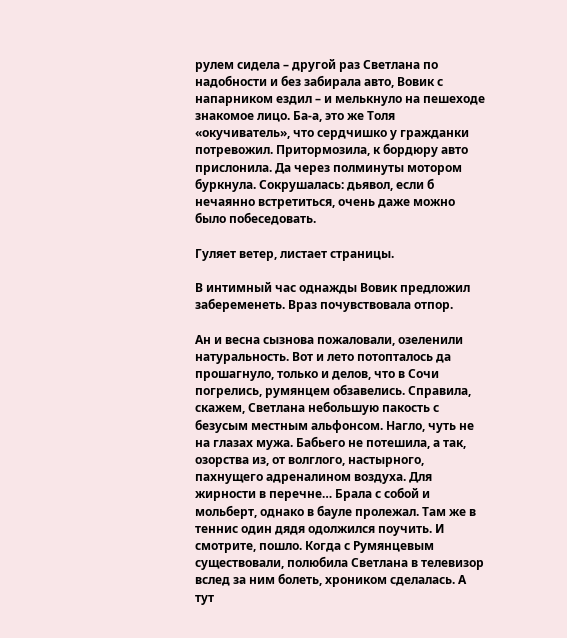рулем сидела – другой раз Светлана по надобности и без забирала авто, Вовик с напарником ездил – и мелькнуло на пешеходе знакомое лицо. Ба-а, это же Толя «окучиватель», что сердчишко у гражданки потревожил. Притормозила, к бордюру авто прислонила. Да через полминуты мотором буркнула. Сокрушалась: дьявол, если б нечаянно встретиться, очень даже можно было побеседовать.

Гуляет ветер, листает страницы.

В интимный час однажды Вовик предложил забеременеть. Враз почувствовала отпор.

Ан и весна сызнова пожаловали, озеленили натуральность. Вот и лето потопталось да прошагнуло, только и делов, что в Сочи погрелись, румянцем обзавелись. Справила, скажем, Светлана небольшую пакость с безусым местным альфонсом. Нагло, чуть не на глазах мужа. Бабьего не потешила, а так, озорства из, от волглого, настырного, пахнущего адреналином воздуха. Для жирности в перечне… Брала с собой и мольберт, однако в бауле пролежал. Там же в теннис один дядя одолжился поучить. И смотрите, пошло. Когда с Румянцевым существовали, полюбила Светлана в телевизор вслед за ним болеть, хроником сделалась. А тут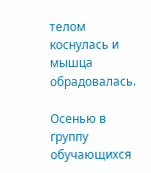телом коснулась и мышца обрадовалась.

Осенью в группу обучающихся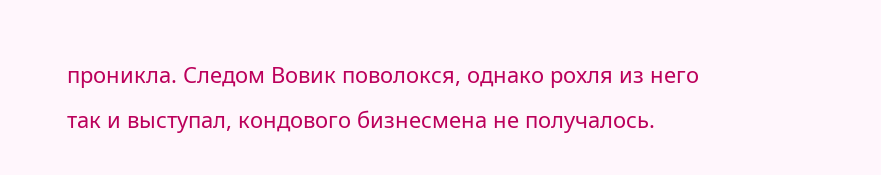проникла. Следом Вовик поволокся, однако рохля из него так и выступал, кондового бизнесмена не получалось.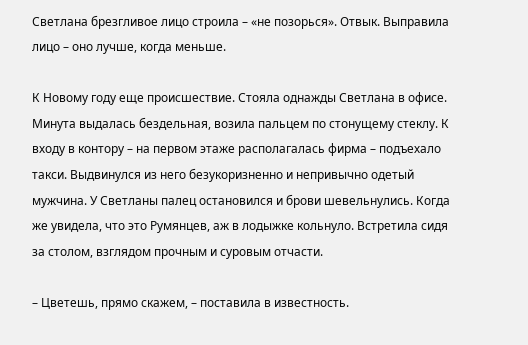Светлана брезгливое лицо строила – «не позорься». Отвык. Выправила лицо – оно лучше, когда меньше.

К Новому году еще происшествие. Стояла однажды Светлана в офисе. Минута выдалась бездельная, возила пальцем по стонущему стеклу. К входу в контору – на первом этаже располагалась фирма – подъехало такси. Выдвинулся из него безукоризненно и непривычно одетый мужчина. У Светланы палец остановился и брови шевельнулись. Когда же увидела, что это Румянцев, аж в лодыжке кольнуло. Встретила сидя за столом, взглядом прочным и суровым отчасти.

– Цветешь, прямо скажем, – поставила в известность.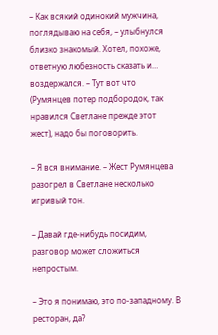– Как всякий одинокий мужчина, поглядываю на себя, – улыбнулся близко знакомый. Хотел, похоже, ответную любезность сказать и… воздержался. – Тут вот что (Румянцев потер подбородок, так нравился Светлане прежде этот жест), надо бы поговорить.

– Я вся внимание. – Жест Румянцева разогрел в Светлане несколько игривый тон.

– Давай где-нибудь посидим, разговор может сложиться непростым.

– Это я понимаю, это по-западному. В ресторан, да?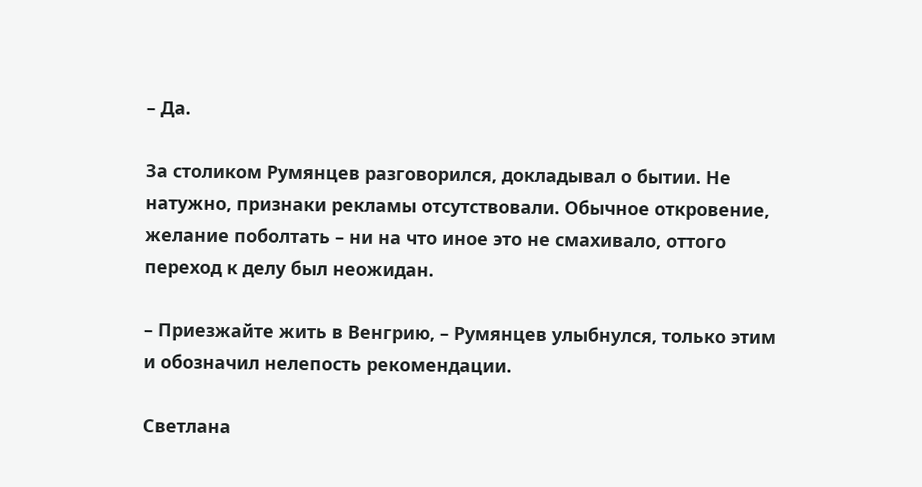– Да.

За столиком Румянцев разговорился, докладывал о бытии. Не натужно, признаки рекламы отсутствовали. Обычное откровение, желание поболтать – ни на что иное это не смахивало, оттого переход к делу был неожидан.

– Приезжайте жить в Венгрию, – Румянцев улыбнулся, только этим и обозначил нелепость рекомендации.

Светлана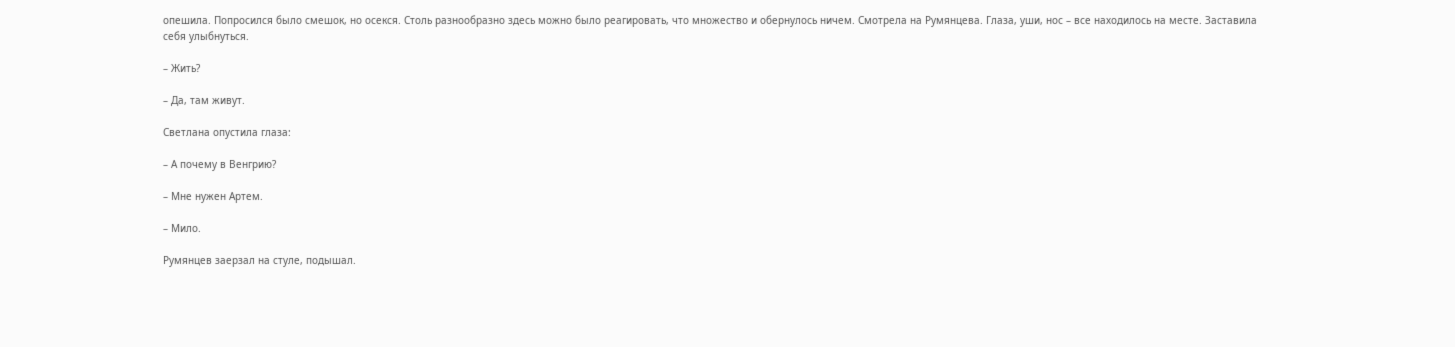опешила. Попросился было смешок, но осекся. Столь разнообразно здесь можно было реагировать, что множество и обернулось ничем. Смотрела на Румянцева. Глаза, уши, нос – все находилось на месте. Заставила себя улыбнуться.

– Жить?

– Да, там живут.

Светлана опустила глаза:

– А почему в Венгрию?

– Мне нужен Артем.

– Мило.

Румянцев заерзал на стуле, подышал.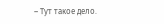– Тут такое дело.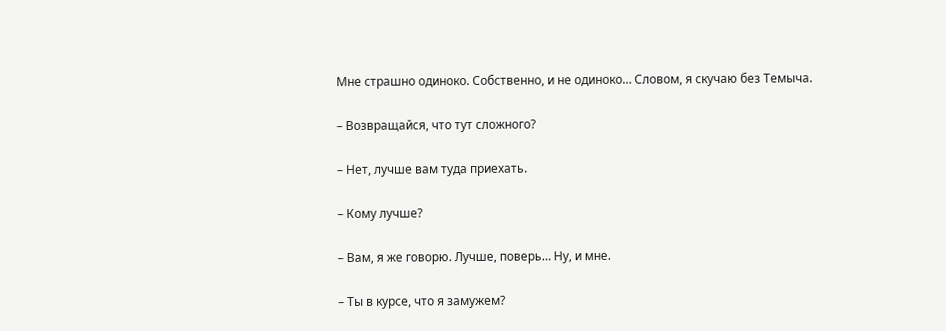Мне страшно одиноко. Собственно, и не одиноко… Словом, я скучаю без Темыча.

– Возвращайся, что тут сложного?

– Нет, лучше вам туда приехать.

– Кому лучше?

– Вам, я же говорю. Лучше, поверь… Ну, и мне.

– Ты в курсе, что я замужем?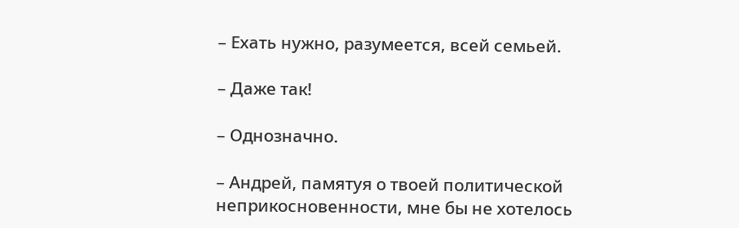– Ехать нужно, разумеется, всей семьей.

– Даже так!

– Однозначно.

– Андрей, памятуя о твоей политической неприкосновенности, мне бы не хотелось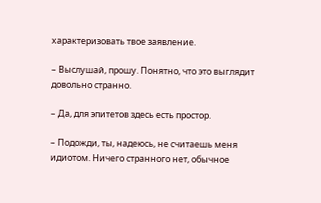характеризовать твое заявление.

– Выслушай, прошу. Понятно, что это выглядит довольно странно.

– Да, для эпитетов здесь есть простор.

– Подожди, ты, надеюсь, не считаешь меня идиотом. Ничего странного нет, обычное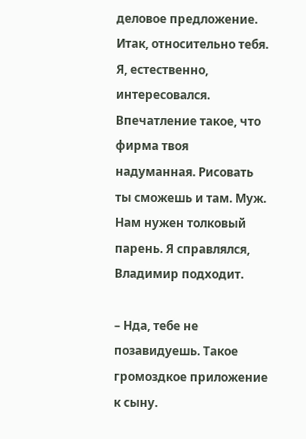деловое предложение. Итак, относительно тебя. Я, естественно, интересовался. Впечатление такое, что фирма твоя надуманная. Рисовать ты сможешь и там. Муж. Нам нужен толковый парень. Я справлялся, Владимир подходит.

– Нда, тебе не позавидуешь. Такое громоздкое приложение к сыну.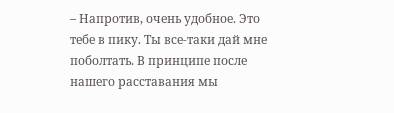– Напротив, очень удобное. Это тебе в пику. Ты все-таки дай мне поболтать. В принципе после нашего расставания мы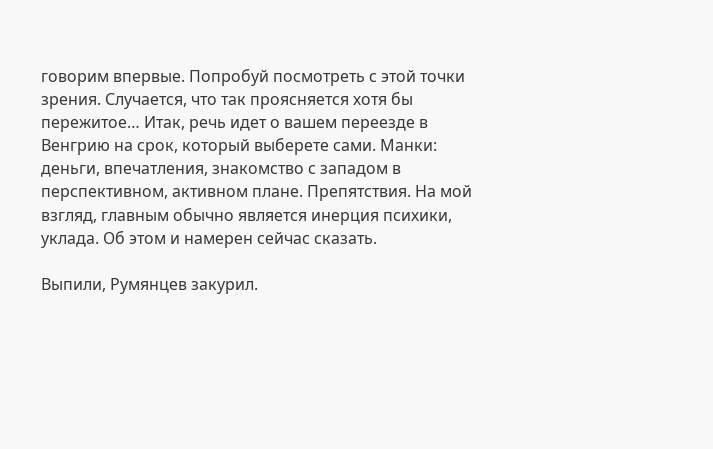говорим впервые. Попробуй посмотреть с этой точки зрения. Случается, что так проясняется хотя бы пережитое… Итак, речь идет о вашем переезде в Венгрию на срок, который выберете сами. Манки: деньги, впечатления, знакомство с западом в перспективном, активном плане. Препятствия. На мой взгляд, главным обычно является инерция психики, уклада. Об этом и намерен сейчас сказать.

Выпили, Румянцев закурил.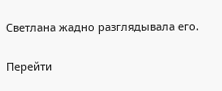Светлана жадно разглядывала его.

Перейти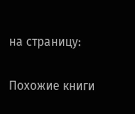на страницу:

Похожие книги